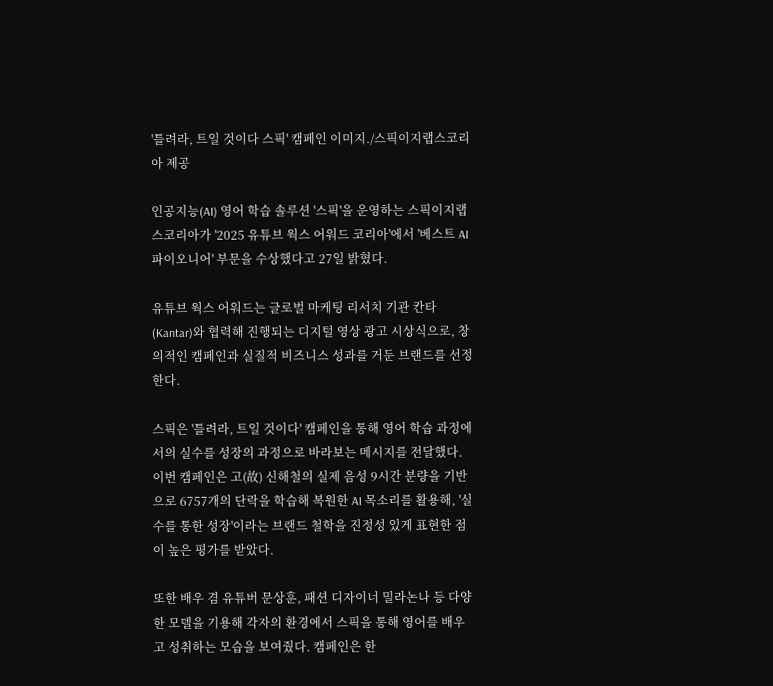'틀려라, 트일 것이다 스픽' 캠페인 이미지./스픽이지랩스코리아 제공

인공지능(AI) 영어 학습 솔루션 '스픽'을 운영하는 스픽이지랩스코리아가 '2025 유튜브 웍스 어워드 코리아'에서 '베스트 AI 파이오니어' 부문을 수상했다고 27일 밝혔다.

유튜브 웍스 어워드는 글로벌 마케팅 리서치 기관 칸타(Kantar)와 협력해 진행되는 디지털 영상 광고 시상식으로, 창의적인 캠페인과 실질적 비즈니스 성과를 거둔 브랜드를 선정한다.

스픽은 '틀려라, 트일 것이다' 캠페인을 통해 영어 학습 과정에서의 실수를 성장의 과정으로 바라보는 메시지를 전달했다. 이번 캠페인은 고(故) 신해철의 실제 음성 9시간 분량을 기반으로 6757개의 단락을 학습해 복원한 AI 목소리를 활용해, '실수를 통한 성장'이라는 브랜드 철학을 진정성 있게 표현한 점이 높은 평가를 받았다.

또한 배우 겸 유튜버 문상훈, 패션 디자이너 밀라논나 등 다양한 모델을 기용해 각자의 환경에서 스픽을 통해 영어를 배우고 성취하는 모습을 보여줬다. 캠페인은 한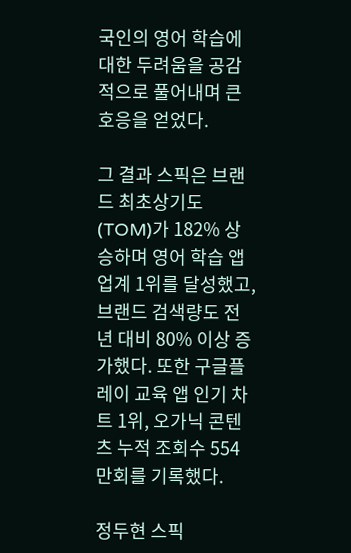국인의 영어 학습에 대한 두려움을 공감적으로 풀어내며 큰 호응을 얻었다.

그 결과 스픽은 브랜드 최초상기도(TOM)가 182% 상승하며 영어 학습 앱 업계 1위를 달성했고, 브랜드 검색량도 전년 대비 80% 이상 증가했다. 또한 구글플레이 교육 앱 인기 차트 1위, 오가닉 콘텐츠 누적 조회수 554만회를 기록했다.

정두현 스픽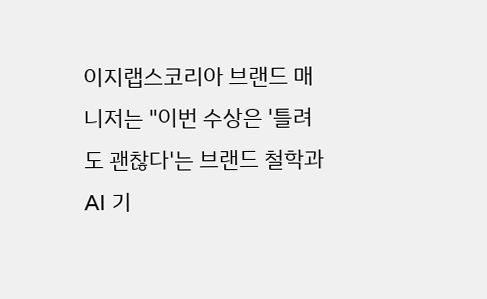이지랩스코리아 브랜드 매니저는 "이번 수상은 '틀려도 괜찮다'는 브랜드 철학과 AI 기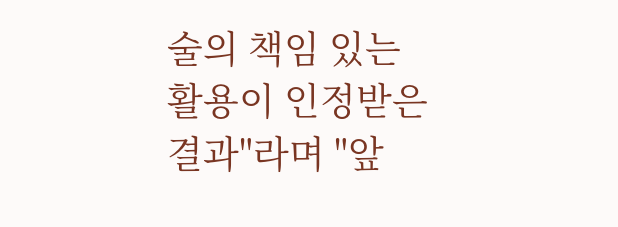술의 책임 있는 활용이 인정받은 결과"라며 "앞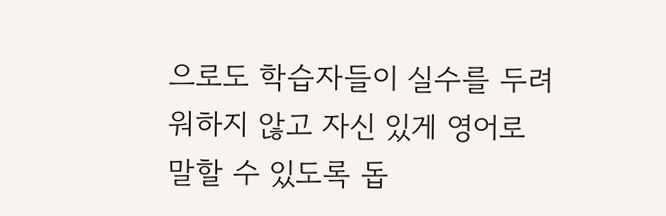으로도 학습자들이 실수를 두려워하지 않고 자신 있게 영어로 말할 수 있도록 돕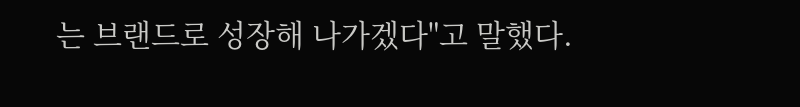는 브랜드로 성장해 나가겠다"고 말했다.